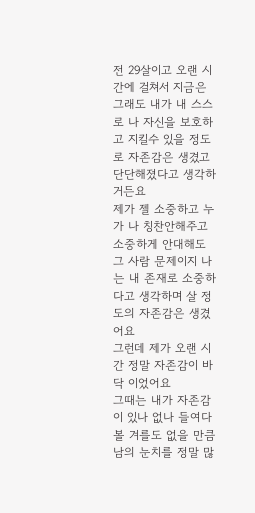전 29살이고 오랜 시간에 걸쳐서 지금은 그래도 내가 내 스스로 나 자신을 보호하고 지킬수 있을 정도로 자존감은 생겼고 단단해졌다고 생각하거든요
제가 젤 소중하고 누가 나 칭찬안해주고 소중하게 안대해도 그 사람 문제이지 나는 내 존재로 소중하다고 생각하며 살 정도의 자존감은 생겼어요
그런데 제가 오랜 시간 정말 자존감이 바닥 이었어요
그때는 내가 자존감이 있나 없나 들여다볼 겨를도 없을 만큼 남의 눈치를 정말 많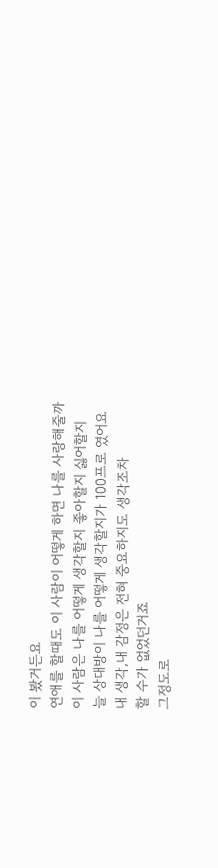이 봤거든요
연애를 할때도 이 사람이 어떻게 하면 나를 사랑해줄까
이 사람은 나를 어떻게 생각할지 좋아할지 싫어할지
늘 상대방이 나를 어떻게 생각할지가 100프로 였어요
내 생각,내 감정은 전혀 중요하지도 생각조차
할 수가 없었던거죠
그정도로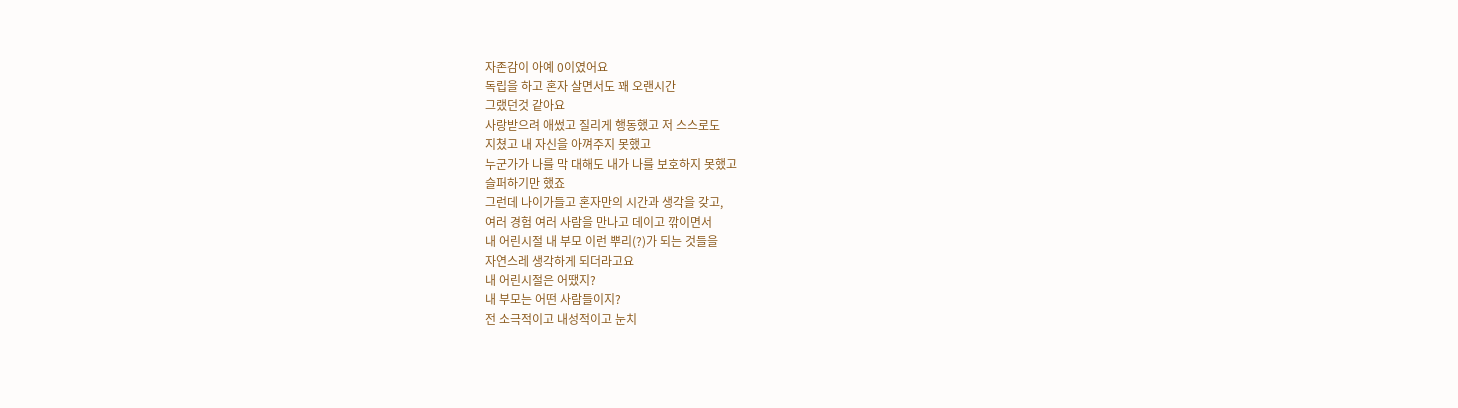자존감이 아예 0이였어요
독립을 하고 혼자 살면서도 꽤 오랜시간
그랬던것 같아요
사랑받으려 애썼고 질리게 행동했고 저 스스로도
지쳤고 내 자신을 아껴주지 못했고
누군가가 나를 막 대해도 내가 나를 보호하지 못했고
슬퍼하기만 했죠
그런데 나이가들고 혼자만의 시간과 생각을 갖고,
여러 경험 여러 사람을 만나고 데이고 깎이면서
내 어린시절 내 부모 이런 뿌리(?)가 되는 것들을
자연스레 생각하게 되더라고요
내 어린시절은 어땠지?
내 부모는 어떤 사람들이지?
전 소극적이고 내성적이고 눈치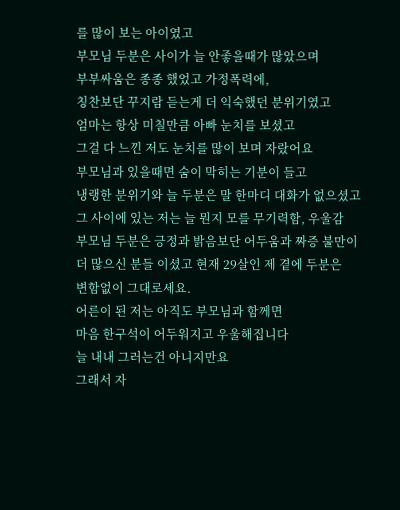를 많이 보는 아이였고
부모님 두분은 사이가 늘 안좋을때가 많았으며
부부싸움은 종종 했었고 가정폭력에,
칭찬보단 꾸지람 듣는게 더 익숙했던 분위기였고
엄마는 항상 미칠만큼 아빠 눈치를 보셨고
그걸 다 느낀 저도 눈치를 많이 보며 자랐어요
부모님과 있을때면 숨이 막히는 기분이 들고
냉랭한 분위기와 늘 두분은 말 한마디 대화가 없으셨고
그 사이에 있는 저는 늘 뭔지 모를 무기력함, 우울감
부모님 두분은 긍정과 밝음보단 어두움과 짜증 불만이
더 많으신 분들 이셨고 현재 29살인 제 곁에 두분은
변함없이 그대로세요.
어른이 된 저는 아직도 부모님과 함께면
마음 한구석이 어두워지고 우울해집니다
늘 내내 그러는건 아니지만요
그래서 자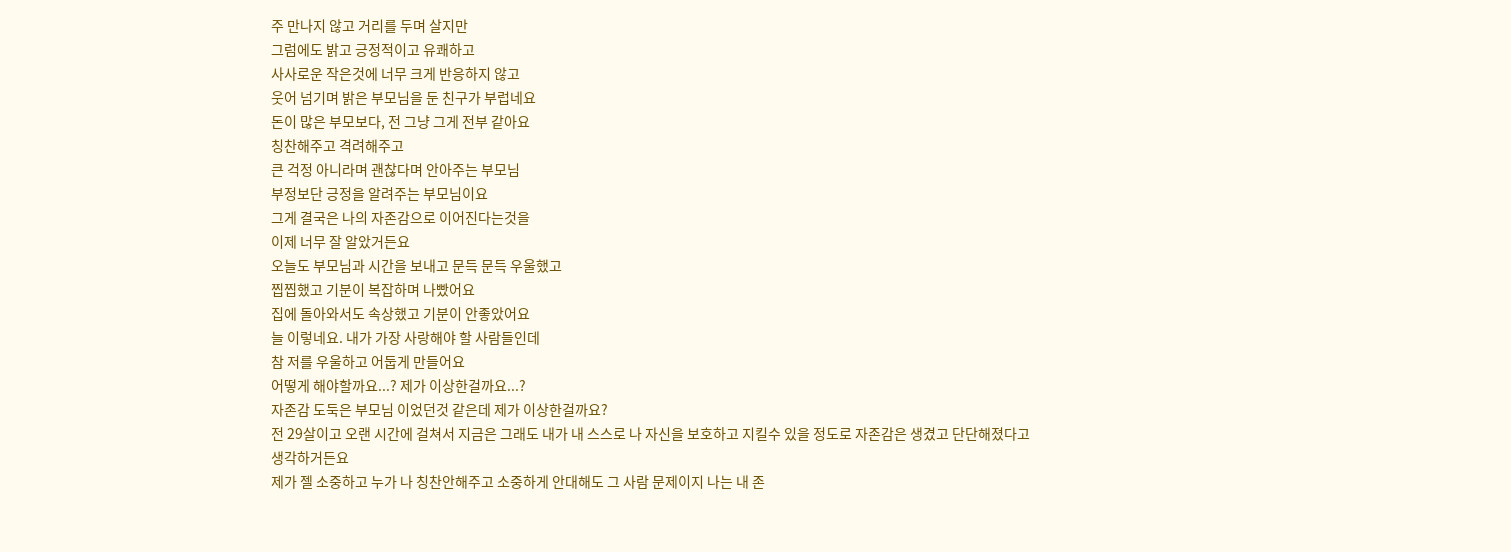주 만나지 않고 거리를 두며 살지만
그럼에도 밝고 긍정적이고 유쾌하고
사사로운 작은것에 너무 크게 반응하지 않고
웃어 넘기며 밝은 부모님을 둔 친구가 부럽네요
돈이 많은 부모보다, 전 그냥 그게 전부 같아요
칭찬해주고 격려해주고
큰 걱정 아니라며 괜찮다며 안아주는 부모님
부정보단 긍정을 알려주는 부모님이요
그게 결국은 나의 자존감으로 이어진다는것을
이제 너무 잘 알았거든요
오늘도 부모님과 시간을 보내고 문득 문득 우울했고
찝찝했고 기분이 복잡하며 나빴어요
집에 돌아와서도 속상했고 기분이 안좋았어요
늘 이렇네요. 내가 가장 사랑해야 할 사람들인데
참 저를 우울하고 어둡게 만들어요
어떻게 해야할까요...? 제가 이상한걸까요...?
자존감 도둑은 부모님 이었던것 같은데 제가 이상한걸까요?
전 29살이고 오랜 시간에 걸쳐서 지금은 그래도 내가 내 스스로 나 자신을 보호하고 지킬수 있을 정도로 자존감은 생겼고 단단해졌다고 생각하거든요
제가 젤 소중하고 누가 나 칭찬안해주고 소중하게 안대해도 그 사람 문제이지 나는 내 존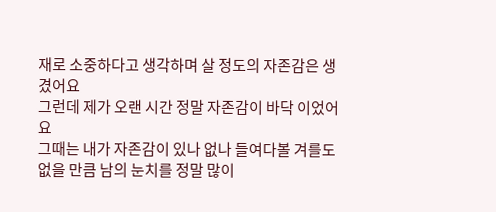재로 소중하다고 생각하며 살 정도의 자존감은 생겼어요
그런데 제가 오랜 시간 정말 자존감이 바닥 이었어요
그때는 내가 자존감이 있나 없나 들여다볼 겨를도 없을 만큼 남의 눈치를 정말 많이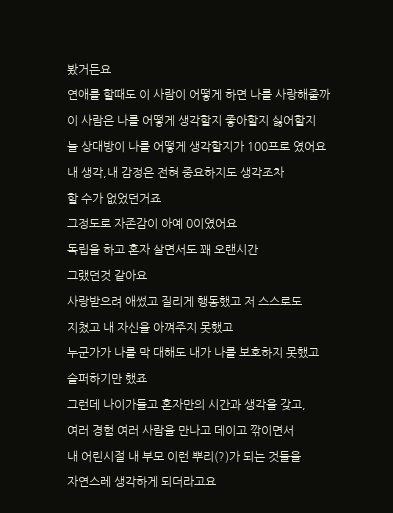봤거든요
연애를 할때도 이 사람이 어떻게 하면 나를 사랑해줄까
이 사람은 나를 어떻게 생각할지 좋아할지 싫어할지
늘 상대방이 나를 어떻게 생각할지가 100프로 였어요
내 생각,내 감정은 전혀 중요하지도 생각조차
할 수가 없었던거죠
그정도로 자존감이 아예 0이였어요
독립을 하고 혼자 살면서도 꽤 오랜시간
그랬던것 같아요
사랑받으려 애썼고 질리게 행동했고 저 스스로도
지쳤고 내 자신을 아껴주지 못했고
누군가가 나를 막 대해도 내가 나를 보호하지 못했고
슬퍼하기만 했죠
그런데 나이가들고 혼자만의 시간과 생각을 갖고,
여러 경험 여러 사람을 만나고 데이고 깎이면서
내 어린시절 내 부모 이런 뿌리(?)가 되는 것들을
자연스레 생각하게 되더라고요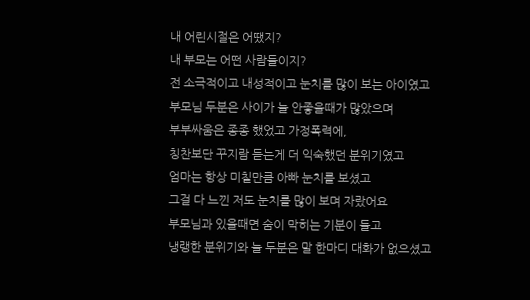내 어린시절은 어땠지?
내 부모는 어떤 사람들이지?
전 소극적이고 내성적이고 눈치를 많이 보는 아이였고
부모님 두분은 사이가 늘 안좋을때가 많았으며
부부싸움은 종종 했었고 가정폭력에,
칭찬보단 꾸지람 듣는게 더 익숙했던 분위기였고
엄마는 항상 미칠만큼 아빠 눈치를 보셨고
그걸 다 느낀 저도 눈치를 많이 보며 자랐어요
부모님과 있을때면 숨이 막히는 기분이 들고
냉랭한 분위기와 늘 두분은 말 한마디 대화가 없으셨고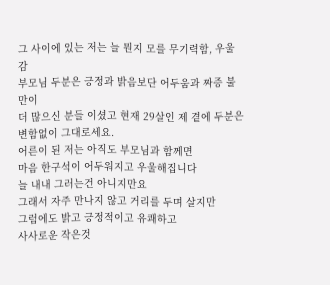그 사이에 있는 저는 늘 뭔지 모를 무기력함, 우울감
부모님 두분은 긍정과 밝음보단 어두움과 짜증 불만이
더 많으신 분들 이셨고 현재 29살인 제 곁에 두분은
변함없이 그대로세요.
어른이 된 저는 아직도 부모님과 함께면
마음 한구석이 어두워지고 우울해집니다
늘 내내 그러는건 아니지만요
그래서 자주 만나지 않고 거리를 두며 살지만
그럼에도 밝고 긍정적이고 유쾌하고
사사로운 작은것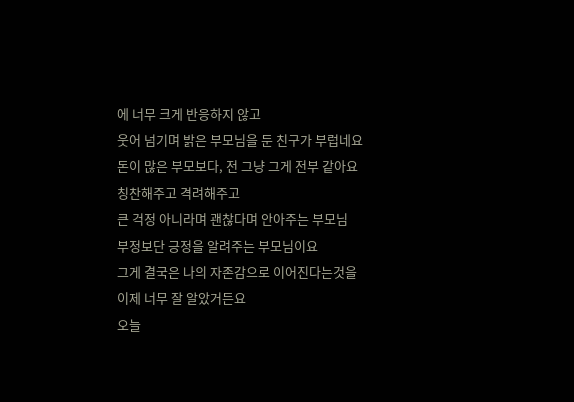에 너무 크게 반응하지 않고
웃어 넘기며 밝은 부모님을 둔 친구가 부럽네요
돈이 많은 부모보다, 전 그냥 그게 전부 같아요
칭찬해주고 격려해주고
큰 걱정 아니라며 괜찮다며 안아주는 부모님
부정보단 긍정을 알려주는 부모님이요
그게 결국은 나의 자존감으로 이어진다는것을
이제 너무 잘 알았거든요
오늘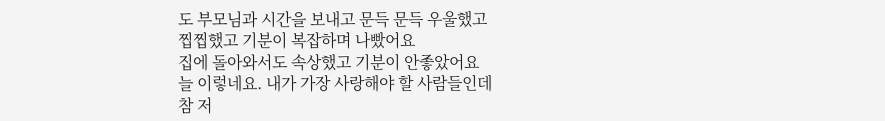도 부모님과 시간을 보내고 문득 문득 우울했고
찝찝했고 기분이 복잡하며 나빴어요
집에 돌아와서도 속상했고 기분이 안좋았어요
늘 이렇네요. 내가 가장 사랑해야 할 사람들인데
참 저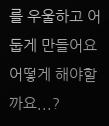를 우울하고 어둡게 만들어요
어떻게 해야할까요...?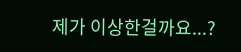제가 이상한걸까요...?